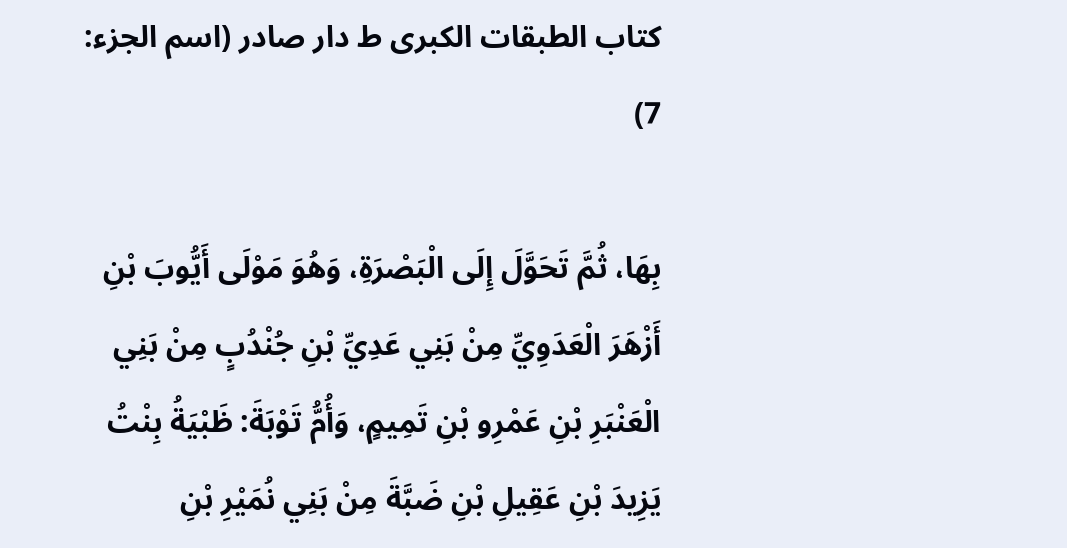كتاب الطبقات الكبرى ط دار صادر (اسم الجزء: 7)

بِهَا، ثُمَّ تَحَوَّلَ إِلَى الْبَصْرَةِ، وَهُوَ مَوْلَى أَيُّوبَ بْنِ أَزْهَرَ الْعَدَوِيِّ مِنْ بَنِي عَدِيِّ بْنِ جُنْدُبٍ مِنْ بَنِي الْعَنْبَرِ بْنِ عَمْرِو بْنِ تَمِيمٍ، وَأُمُّ تَوْبَةَ: ظَبْيَةُ بِنْتُ يَزِيدَ بْنِ عَقِيلِ بْنِ ضَبَّةَ مِنْ بَنِي نُمَيْرِ بْنِ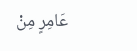عَامِرٍ مِنْ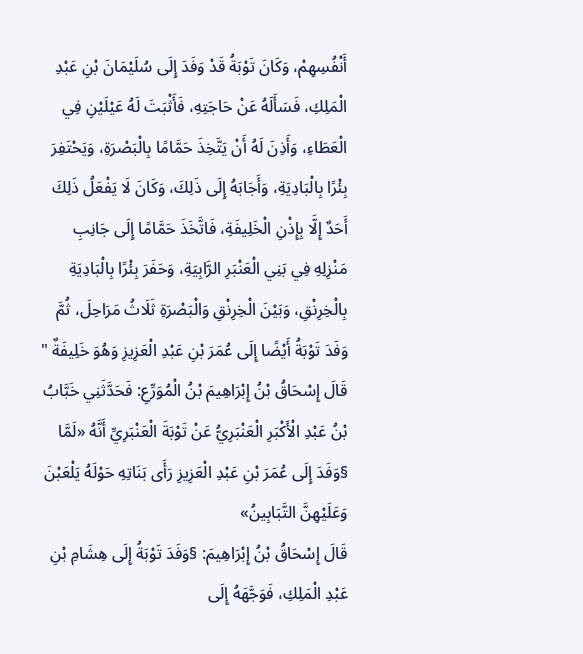أَنْفُسِهِمْ، وَكَانَ تَوْبَةُ قَدْ وَفَدَ إِلَى سُلَيْمَانَ بْنِ عَبْدِ الْمَلِكِ، فَسَأَلَهُ عَنْ حَاجَتِهِ، فَأَثْبَتَ لَهُ عَيْلَيْنِ فِي الْعَطَاءِ، وَأَذِنَ لَهُ أَنْ يَتَّخِذَ حَمَّامًا بِالْبَصْرَةِ، وَيَحْتَفِرَ بِئْرًا بِالْبَادِيَةِ، وَأَجَابَهُ إِلَى ذَلِكَ، وَكَانَ لَا يَفْعَلُ ذَلِكَ أَحَدٌ إِلَّا بِإِذْنِ الْخَلِيفَةِ، فَاتَّخَذَ حَمَّامًا إِلَى جَانِبِ مَنْزِلِهِ فِي بَنِي الْعَنْبَرِ الرَّابِيَةِ، وَحَفَرَ بِئْرًا بِالْبَادِيَةِ بِالْخِرِنْقِ، وَبَيْنَ الْخِرِنْقِ وَالْبَصْرَةِ ثَلَاثُ مَرَاحِلَ، ثُمَّ وَفَدَ تَوْبَةُ أَيْضًا إِلَى عُمَرَ بْنِ عَبْدِ الْعَزِيزِ وَهُوَ خَلِيفَةٌ "
قَالَ إِسْحَاقُ بْنُ إِبْرَاهِيمَ بْنُ الْمُوَرِّعِ: فَحَدَّثَنِي خَبَّابُ بْنُ عَبْدِ الْأَكْبَرِ الْعَنْبَرِيُّ عَنْ تَوْبَةَ الْعَنْبَرِيِّ أَنَّهُ «لَمَّا §وَفَدَ إِلَى عُمَرَ بْنِ عَبْدِ الْعَزِيزِ رَأَى بَنَاتِهِ حَوْلَهُ يَلْعَبْنَ وَعَلَيْهِنَّ التَّبَابِينُ»
قَالَ إِسْحَاقُ بْنُ إِبْرَاهِيمَ: §وَفَدَ تَوْبَةُ إِلَى هِشَامِ بْنِ عَبْدِ الْمَلِكِ، فَوَجَّهَهُ إِلَى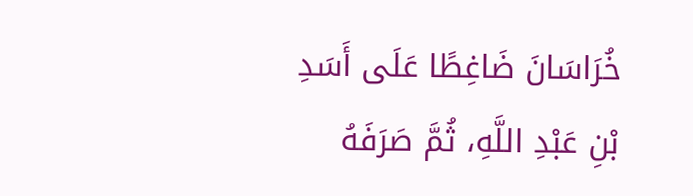خُرَاسَانَ ضَاغِطًا عَلَى أَسَدِ بْنِ عَبْدِ اللَّهِ، ثُمَّ صَرَفَهُ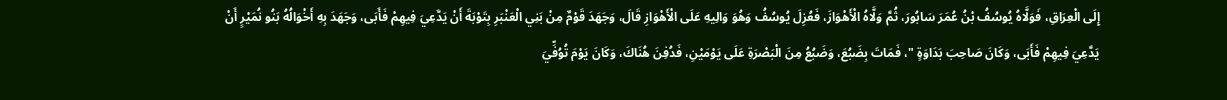إِلَى الْعِرَاقِ، فَوَلَّاهُ يُوسُفُ بْنُ عُمَرَ سَابُورَ، ثُمَّ وَلَّاهُ الْأَهْوَازَ، فَعُزِلَ يُوسُفُ وَهُوَ وَالِيهِ عَلَى الْأَهْوَازِ قَالَ، وَجَهَدَ قَوْمٌ مِنْ بَنِي الْعَنْبَرِ بِتَوْبَةَ أَنْ يَدَّعِيَ فِيهِمْ فَأَبَى، وَجَهَدَ بِهِ أَخْوَالُهُ بَنُو نُمَيْرٍ أَنْ يَدَّعِيَ فِيهِمْ فَأَبَى، وَكَانَ صَاحِبَ بَدَاوَةٍ "، فَمَاتَ بِضَبُعَ، وَضَبُعُ مِنَ الْبَصْرَةِ عَلَى يَوْمَيْنِ، فَدُفِنَ هُنَاكَ، وَكَانَ يَوْمَ تُوُفِّيَ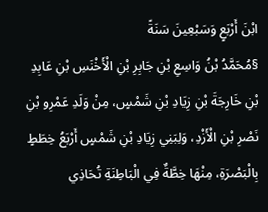ابْنَ أَرْبَعٍ وَسَبْعِينَ سَنَةً
§مُحَمَّدُ بْنُ وَاسِعِ بْنِ جَابِرِ بْنِ الْأَخْنَسِ بْنِ عَابِدِ بْنِ خَارِجَةَ بْنِ زِيَادِ بْنِ شَمْسٍ، مِنْ وَلَدِ عَمْرِو بْنِ نَصْرِ بْنِ الْأَزْدِ، وَلِبَنِي زِيَادِ بْنِ شَمْسٍ أَرْبَعُ خِطَطٍ بِالْبَصْرَةِ، مِنْهَا خِطَّةٌ فِي الْبَاطِنَةِ تُحَاذِي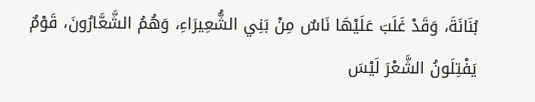بُنَانَةَ، وَقَدْ غَلَبَ عَلَيْهَا نَاسٌ مِنْ بَنِي الشُّعِيرَاءِ، وَهُمُ الشَّعَّارُونَ، قَوْمٌ يَفْتِلَونُ الشَّعْرَ لَيْسَ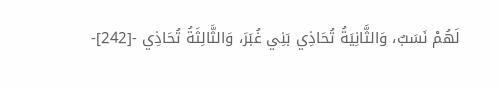لَهُمْ نَسَبٌ، وَالثَّانِيَةُ تُحَاذِي بَنِي غُبَرَ، وَالثَّالِثَةُ تُحَاذِي -[242]-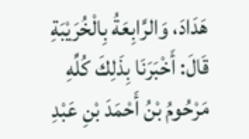هَدَادَ، وَالرَّابِعَةُ بِالْخُرَيْبَةِ قَالَ: أَخْبَرَنَا بِذَلِكَ كُلِّهِ مَرْحُومُ بْنُ أَحْمَدَ بْنِ عَبْدِ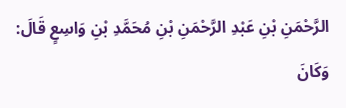الرَّحْمَنِ بْنِ عَبْدِ الرَّحْمَنِ بْنِ مُحَمَّدِ بْنِ وَاسِعٍ قَالَ: وَكَانَ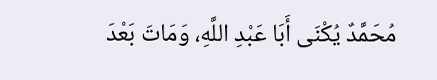مُحَمَّدٌ يُكْنَى أَبَا عَبْدِ اللَّهِ، وَمَاتَ بَعْدَ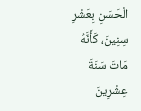الْحَسَنِ بِعَشْرِ سِنِينَ، كَأَنَّهُ مَاتَ سَنَةَ عِشْرِينَ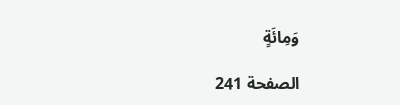وَمِائَةٍ

الصفحة 241